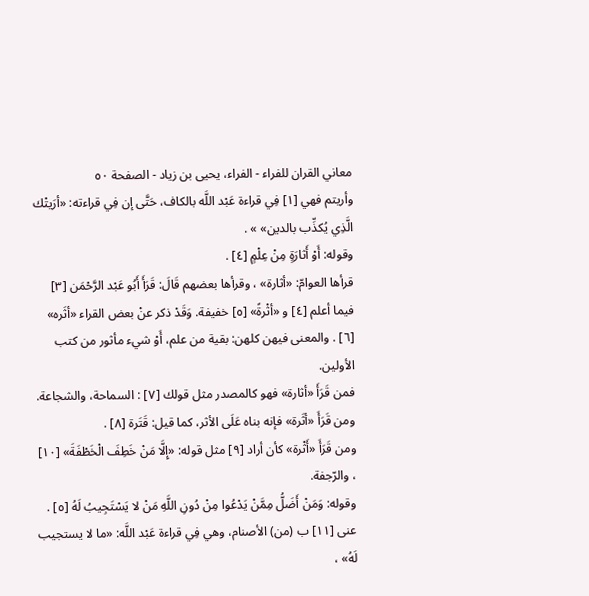معاني القران للفراء - الفراء، يحيى بن زياد - الصفحة ٥٠
وأريتم فهي [١] فِي قراءة عَبْد اللَّه بالكاف، حَتَّى إن فِي قراءته: «أرَيتْك الَّذِي يُكذِّب بالدين» » .
وقوله: أَوْ أَثارَةٍ مِنْ عِلْمٍ [٤] .
قرأها العوامّ: «أثارة» ، وقرأها بعضهم قَالَ: قَرَأَ أَبُو عَبْد الرَّحْمَن [٣] فيما أعلم [٤] و «أثْرةً» [٥] خفيفة. وَقَدْ ذكر عنْ بعض القراء «أثَره» [٦] . والمعنى فيهن كلهن: بقية من علم، أَوْ شيء مأثور من كتب الأولين.
فمن قَرَأَ «أثارة» فهو كالمصدر مثل قولك [٧] : السماحة، والشجاعة.
ومن قَرَأَ «أثَرة» فإنه بناه عَلَى الأثر، كما قيل: قَتَرة [٨] .
ومن قَرَأَ «أَثْرة» كأن أراد [٩] مثل قوله: «إِلَّا مَنْ خَطِفَ الْخَطْفَةَ» [١٠] ، والرّجفة.
وقوله: وَمَنْ أَضَلُّ مِمَّنْ يَدْعُوا مِنْ دُونِ اللَّهِ مَنْ لا يَسْتَجِيبُ لَهُ [٥] .
عنى [١١] ب (من) الأصنام، وهي فِي قراءة عَبْد اللَّه: «ما لا يستجيب لَهُ» ،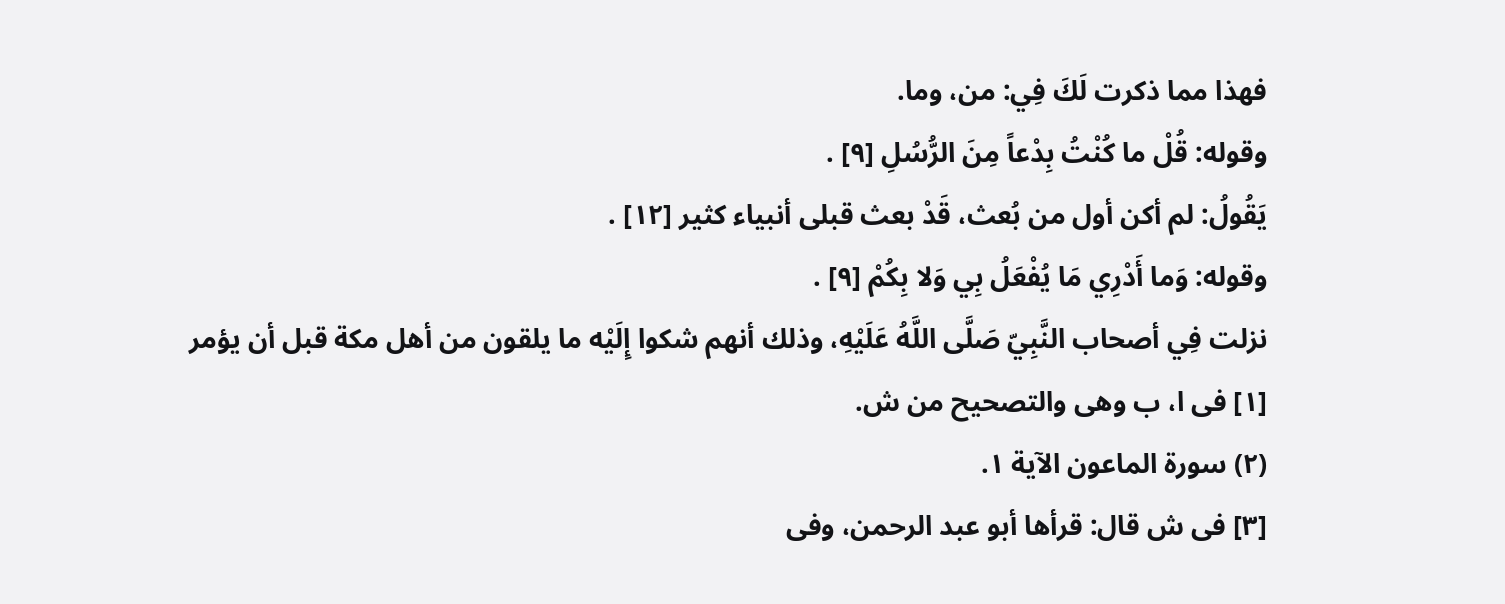فهذا مما ذكرت لَكَ فِي: من، وما.
وقوله: قُلْ ما كُنْتُ بِدْعاً مِنَ الرُّسُلِ [٩] .
يَقُولُ: لم أكن أول من بُعث، قَدْ بعث قبلى أنبياء كثير [١٢] .
وقوله: وَما أَدْرِي مَا يُفْعَلُ بِي وَلا بِكُمْ [٩] .
نزلت فِي أصحاب النَّبِيّ صَلَّى اللَّهُ عَلَيْهِ، وذلك أنهم شكوا إِلَيْه ما يلقون من أهل مكة قبل أن يؤمر
[١] فى ا، ب وهى والتصحيح من ش.
(٢) سورة الماعون الآية ١.
[٣] فى ش قال: قرأها أبو عبد الرحمن، وفى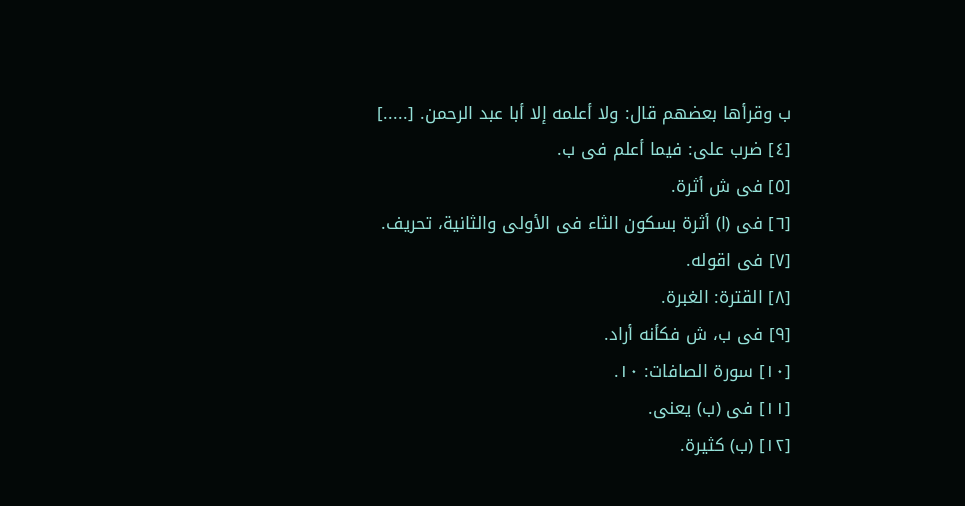ب وقرأها بعضهم قال: ولا أعلمه إلا أبا عبد الرحمن. [.....]
[٤] ضرب على: فيما أعلم فى ب.
[٥] فى ش أثرة.
[٦] فى (ا) أثرة بسكون الثاء فى الأولى والثانية، تحريف.
[٧] فى اقوله.
[٨] القترة: الغبرة.
[٩] فى ب، ش فكأنه أراد.
[١٠] سورة الصافات: ١٠.
[١١] فى (ب) يعنى.
[١٢] (ب) كثيرة.